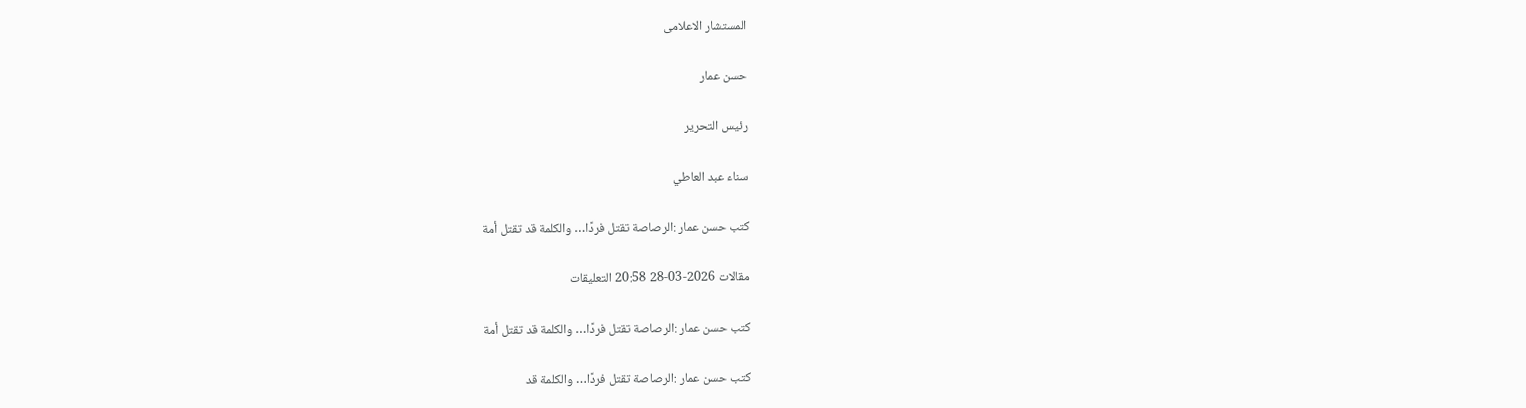المستشار الاعلامى

حسن عمار

رئيس التحرير

سناء عبد العاطي

كتب حسن عمار :الرصاصة تقتل فردًا… والكلمة قد تقتل أمة

مقالات 2026-03-28 20:58 التعليقات

كتب حسن عمار :الرصاصة تقتل فردًا… والكلمة قد تقتل أمة

كتب حسن عمار :الرصاصة تقتل فردًا… والكلمة قد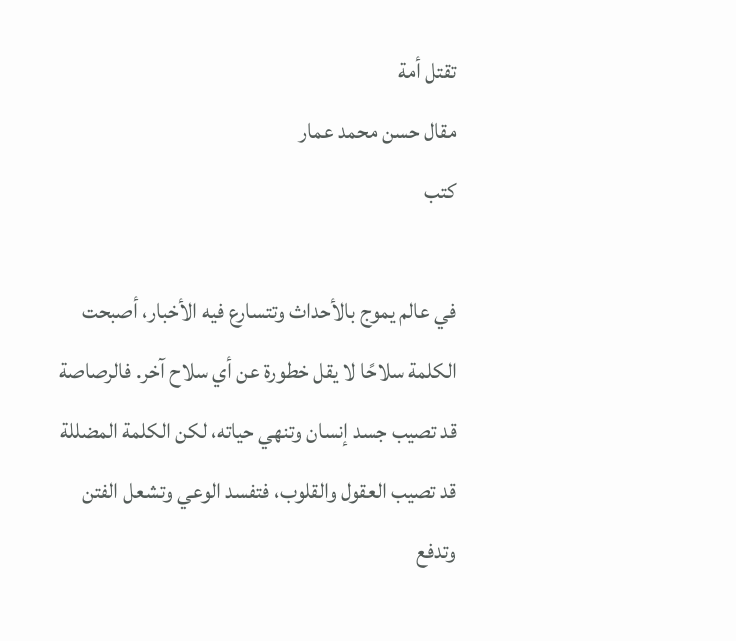تقتل أمة
مقال حسن محمد عمار
كتب

في عالم يموج بالأحداث وتتسارع فيه الأخبار، أصبحت الكلمة سلاحًا لا يقل خطورة عن أي سلاح آخر. فالرصاصة قد تصيب جسد إنسان وتنهي حياته، لكن الكلمة المضللة قد تصيب العقول والقلوب، فتفسد الوعي وتشعل الفتن وتدفع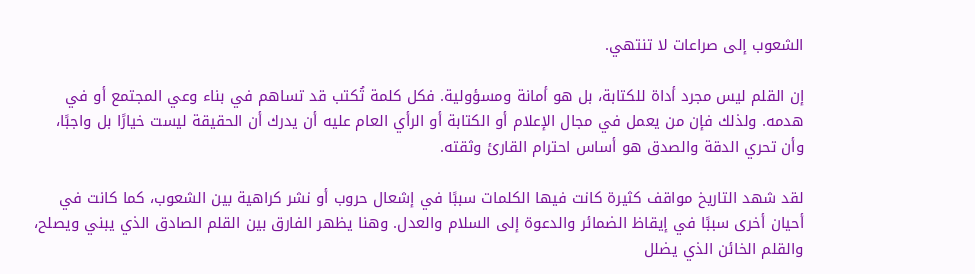الشعوب إلى صراعات لا تنتهي.

إن القلم ليس مجرد أداة للكتابة، بل هو أمانة ومسؤولية. فكل كلمة تُكتب قد تساهم في بناء وعي المجتمع أو في هدمه. ولذلك فإن من يعمل في مجال الإعلام أو الكتابة أو الرأي العام عليه أن يدرك أن الحقيقة ليست خيارًا بل واجبًا، وأن تحري الدقة والصدق هو أساس احترام القارئ وثقته.

لقد شهد التاريخ مواقف كثيرة كانت فيها الكلمات سببًا في إشعال حروب أو نشر كراهية بين الشعوب، كما كانت في أحيان أخرى سببًا في إيقاظ الضمائر والدعوة إلى السلام والعدل. وهنا يظهر الفارق بين القلم الصادق الذي يبني ويصلح، والقلم الخائن الذي يضلل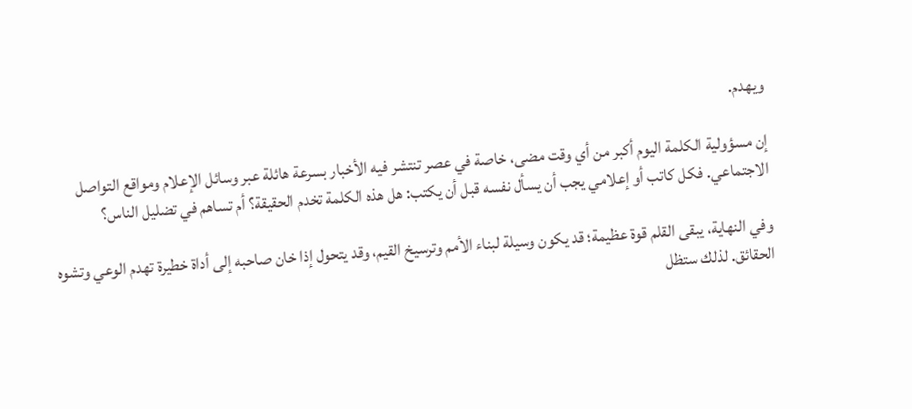ويهدم.

إن مسؤولية الكلمة اليوم أكبر من أي وقت مضى، خاصة في عصر تنتشر فيه الأخبار بسرعة هائلة عبر وسائل الإعلام ومواقع التواصل الاجتماعي. فكل كاتب أو إعلامي يجب أن يسأل نفسه قبل أن يكتب: هل هذه الكلمة تخدم الحقيقة؟ أم تساهم في تضليل الناس؟

وفي النهاية، يبقى القلم قوة عظيمة؛ قد يكون وسيلة لبناء الأمم وترسيخ القيم، وقد يتحول إذا خان صاحبه إلى أداة خطيرة تهدم الوعي وتشوه الحقائق. لذلك ستظل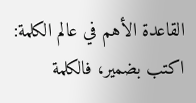القاعدة الأهم في عالم الكلمة: اكتب بضمير، فالكلمة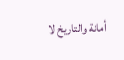أمانة والتاريخ لا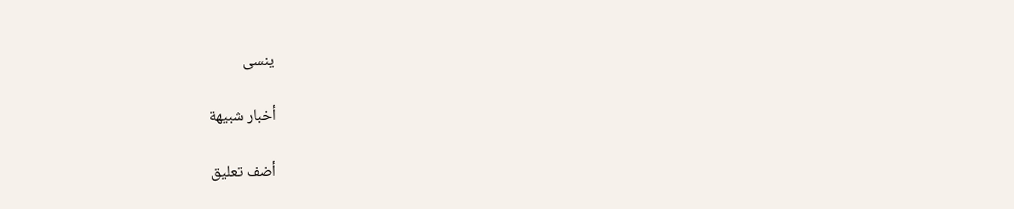ينسى

أخبار شبيهة

أضف تعليق